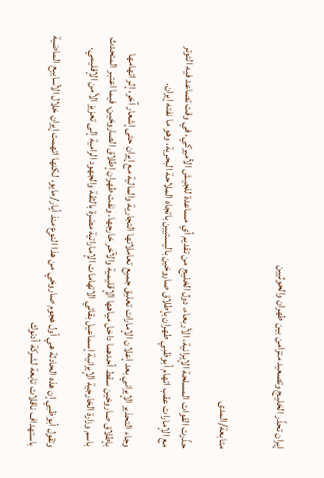إيران تحذّر الخليج وتصعيد متزامن بين طهران والحوثيين


متابعة/المدى

حذّرت القوات المسلحة الإيرانية، الأربعاء، دول الخليج من تقديم أي مساعدة للجيش الأميركي، في وقت تصاعد فيه التوتر مع الإمارات عقب اتهام أبوظبي طهران بإطلاق صاروخين باليستيين باتجاه الملاحة البحرية، وهو ما نفته إيران.

وجاء التحذير الإيراني بعد إعلان الإمارات تعليق جميع تعاملاتها التجارية والمالية مع إيران حتى إشعار آخر، إثر اتهامها بإطلاق صاروخين سقط أحدهما داخل مياهها الإقليمية والآخر خارجها. ونفت طهران إطلاق الصاروخين، فيما اعتبر المتحدث باسم وزارة الخارجية الإيرانية إسماعيل بقائي الاتهامات الإماراتية مضرة بالثقة والجهود الرامية إلى تعزيز الأمن الإقليمي.

وتقول أبوظبي إن هذه الحادثة هي أول هجوم صاروخي من هذا النوع منذ أيار/مايو، لكنها اتهمت إيران خلال الأسابيع الماضية باستهداف ناقلات تابعة لشركة أدنوك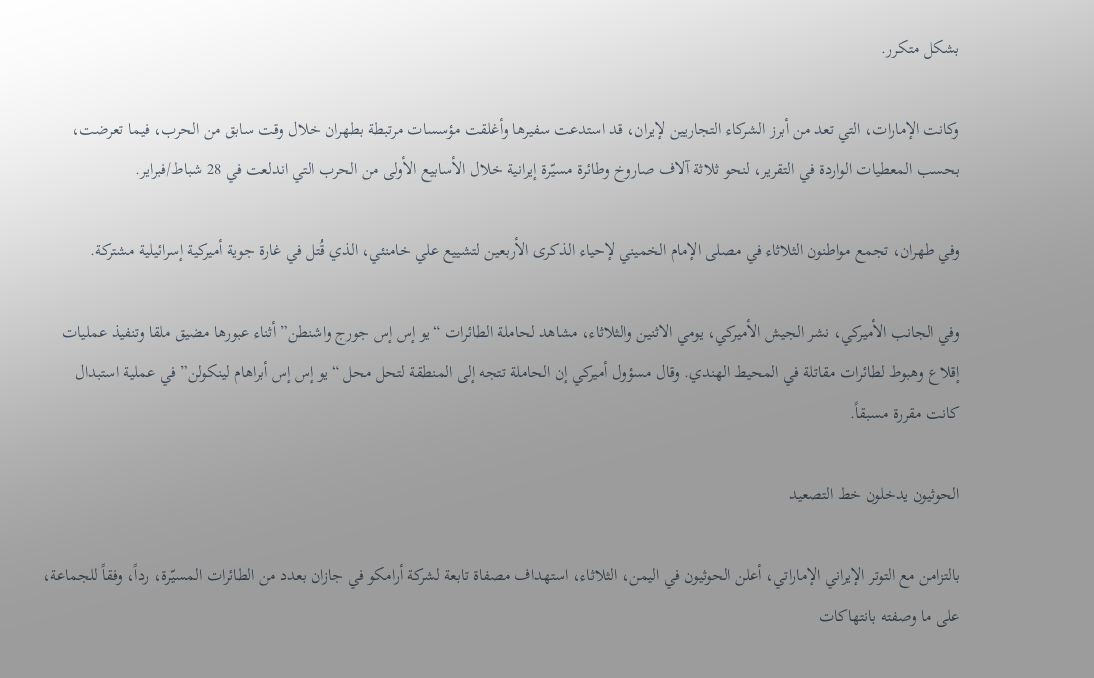بشكل متكرر.

وكانت الإمارات، التي تعد من أبرز الشركاء التجاريين لإيران، قد استدعت سفيرها وأغلقت مؤسسات مرتبطة بطهران خلال وقت سابق من الحرب، فيما تعرضت، بحسب المعطيات الواردة في التقرير، لنحو ثلاثة آلاف صاروخ وطائرة مسيّرة إيرانية خلال الأسابيع الأولى من الحرب التي اندلعت في 28 شباط/فبراير.

وفي طهران، تجمع مواطنون الثلاثاء في مصلى الإمام الخميني لإحياء الذكرى الأربعين لتشييع علي خامنئي، الذي قُتل في غارة جوية أميركية إسرائيلية مشتركة.

وفي الجانب الأميركي، نشر الجيش الأميركي، يومي الاثنين والثلاثاء، مشاهد لحاملة الطائرات “يو إس إس جورج واشنطن” أثناء عبورها مضيق ملقا وتنفيذ عمليات إقلاع وهبوط لطائرات مقاتلة في المحيط الهندي. وقال مسؤول أميركي إن الحاملة تتجه إلى المنطقة لتحل محل “يو إس إس أبراهام لينكولن” في عملية استبدال كانت مقررة مسبقاً.

الحوثيون يدخلون خط التصعيد

بالتزامن مع التوتر الإيراني الإماراتي، أعلن الحوثيون في اليمن، الثلاثاء، استهداف مصفاة تابعة لشركة أرامكو في جازان بعدد من الطائرات المسيّرة، رداً، وفقاً للجماعة، على ما وصفته بانتهاكات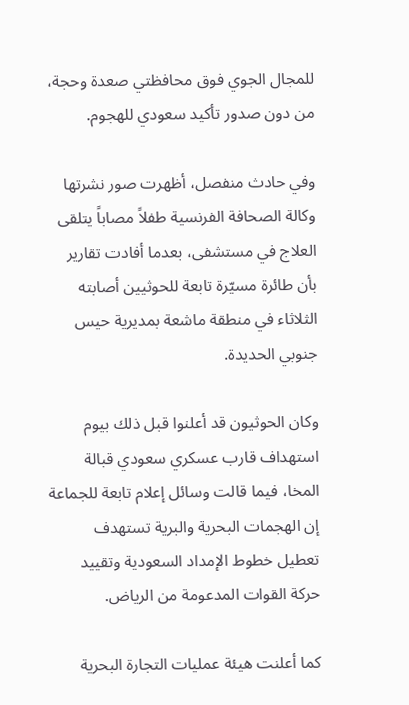للمجال الجوي فوق محافظتي صعدة وحجة، من دون صدور تأكيد سعودي للهجوم.

وفي حادث منفصل، أظهرت صور نشرتها وكالة الصحافة الفرنسية طفلاً مصاباً يتلقى العلاج في مستشفى، بعدما أفادت تقارير بأن طائرة مسيّرة تابعة للحوثيين أصابته الثلاثاء في منطقة ماشعة بمديرية حيس جنوبي الحديدة.

وكان الحوثيون قد أعلنوا قبل ذلك بيوم استهداف قارب عسكري سعودي قبالة المخا، فيما قالت وسائل إعلام تابعة للجماعة إن الهجمات البحرية والبرية تستهدف تعطيل خطوط الإمداد السعودية وتقييد حركة القوات المدعومة من الرياض.

كما أعلنت هيئة عمليات التجارة البحرية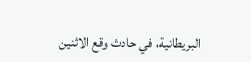البريطانية، في حادث وقع الاثنين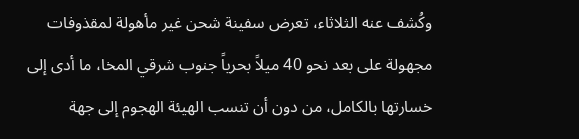وكُشف عنه الثلاثاء، تعرض سفينة شحن غير مأهولة لمقذوفات مجهولة على بعد نحو 40 ميلاً بحرياً جنوب شرقي المخا، ما أدى إلى خسارتها بالكامل، من دون أن تنسب الهيئة الهجوم إلى جهة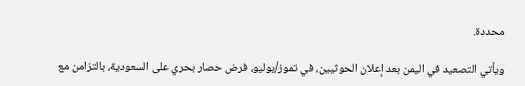محددة.

ويأتي التصعيد في اليمن بعد إعلان الحوثيين، في تموز/يوليو، فرض حصار بحري على السعودية، بالتزامن مع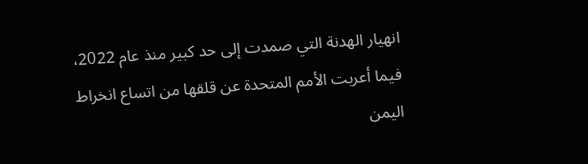انهيار الهدنة التي صمدت إلى حد كبير منذ عام 2022، فيما أعربت الأمم المتحدة عن قلقها من اتساع انخراط اليمن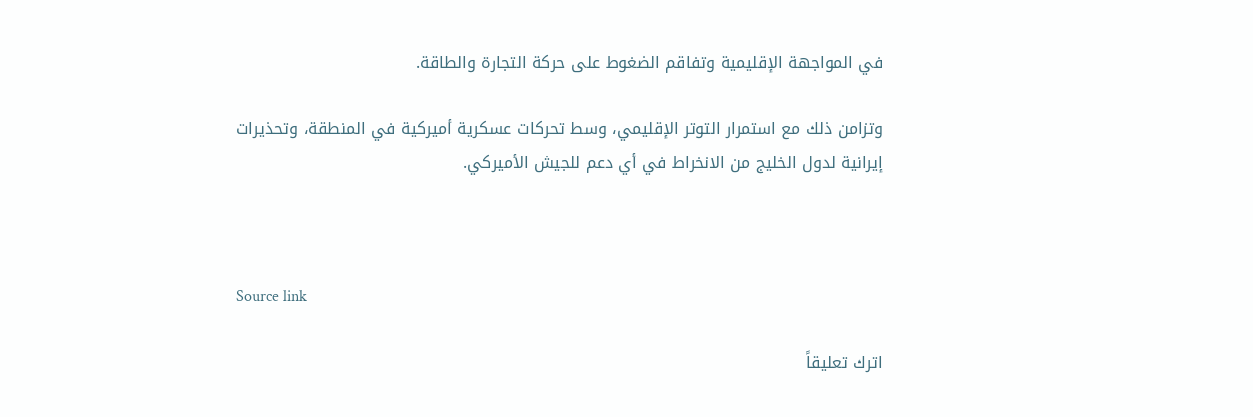في المواجهة الإقليمية وتفاقم الضغوط على حركة التجارة والطاقة.

وتزامن ذلك مع استمرار التوتر الإقليمي، وسط تحركات عسكرية أميركية في المنطقة، وتحذيرات إيرانية لدول الخليج من الانخراط في أي دعم للجيش الأميركي.



Source link

اترك تعليقاً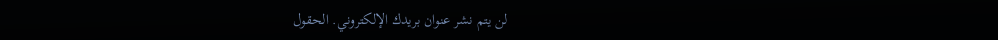لن يتم نشر عنوان بريدك الإلكتروني. الحقول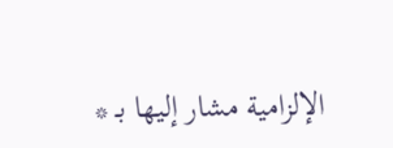الإلزامية مشار إليها بـ *